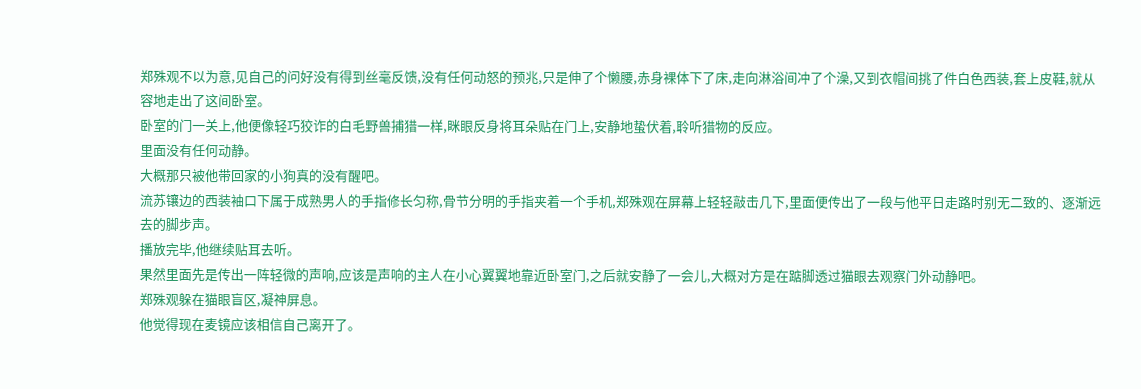郑殊观不以为意,见自己的问好没有得到丝毫反馈,没有任何动怒的预兆,只是伸了个懒腰,赤身裸体下了床,走向淋浴间冲了个澡,又到衣帽间挑了件白色西装,套上皮鞋,就从容地走出了这间卧室。
卧室的门一关上,他便像轻巧狡诈的白毛野兽捕猎一样,眯眼反身将耳朵贴在门上,安静地蛰伏着,聆听猎物的反应。
里面没有任何动静。
大概那只被他带回家的小狗真的没有醒吧。
流苏镶边的西装袖口下属于成熟男人的手指修长匀称,骨节分明的手指夹着一个手机,郑殊观在屏幕上轻轻敲击几下,里面便传出了一段与他平日走路时别无二致的、逐渐远去的脚步声。
播放完毕,他继续贴耳去听。
果然里面先是传出一阵轻微的声响,应该是声响的主人在小心翼翼地靠近卧室门,之后就安静了一会儿,大概对方是在踮脚透过猫眼去观察门外动静吧。
郑殊观躲在猫眼盲区,凝神屏息。
他觉得现在麦镜应该相信自己离开了。